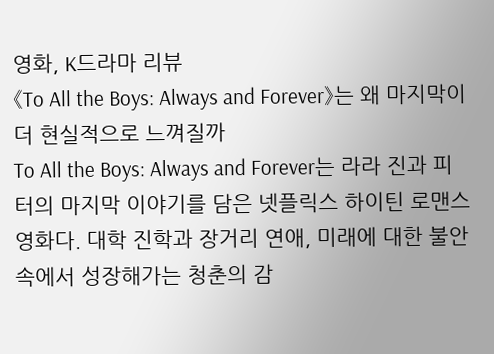영화, K드라마 리뷰
《To All the Boys: Always and Forever》는 왜 마지막이 더 현실적으로 느껴질까
To All the Boys: Always and Forever는 라라 진과 피터의 마지막 이야기를 담은 넷플릭스 하이틴 로맨스 영화다. 대학 진학과 장거리 연애, 미래에 대한 불안 속에서 성장해가는 청춘의 감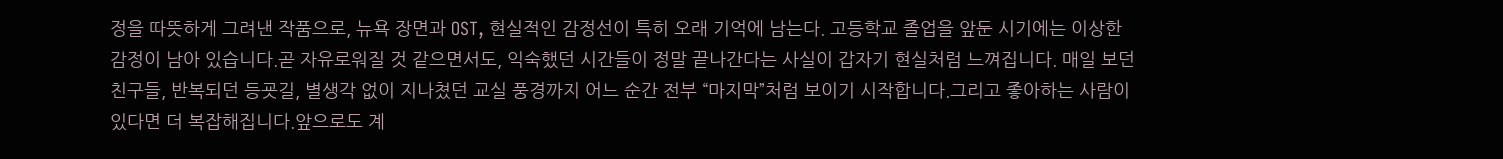정을 따뜻하게 그려낸 작품으로, 뉴욕 장면과 OST, 현실적인 감정선이 특히 오래 기억에 남는다. 고등학교 졸업을 앞둔 시기에는 이상한 감정이 남아 있습니다.곧 자유로워질 것 같으면서도, 익숙했던 시간들이 정말 끝나간다는 사실이 갑자기 현실처럼 느껴집니다. 매일 보던 친구들, 반복되던 등굣길, 별생각 없이 지나쳤던 교실 풍경까지 어느 순간 전부 “마지막”처럼 보이기 시작합니다.그리고 좋아하는 사람이 있다면 더 복잡해집니다.앞으로도 계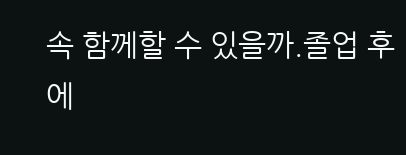속 함께할 수 있을까.졸업 후에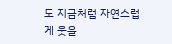도 지금처럼 자연스럽게 웃을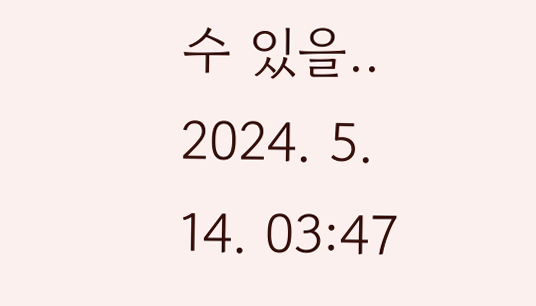수 있을..
2024. 5. 14. 03:47